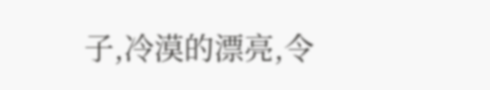子,冷漠的漂亮,令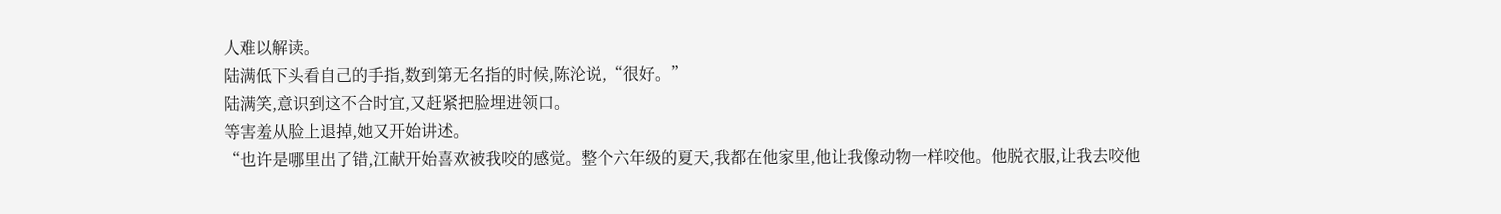人难以解读。
陆满低下头看自己的手指,数到第无名指的时候,陈沦说,“很好。”
陆满笑,意识到这不合时宜,又赶紧把脸埋进领口。
等害羞从脸上退掉,她又开始讲述。
“也许是哪里出了错,江献开始喜欢被我咬的感觉。整个六年级的夏天,我都在他家里,他让我像动物一样咬他。他脱衣服,让我去咬他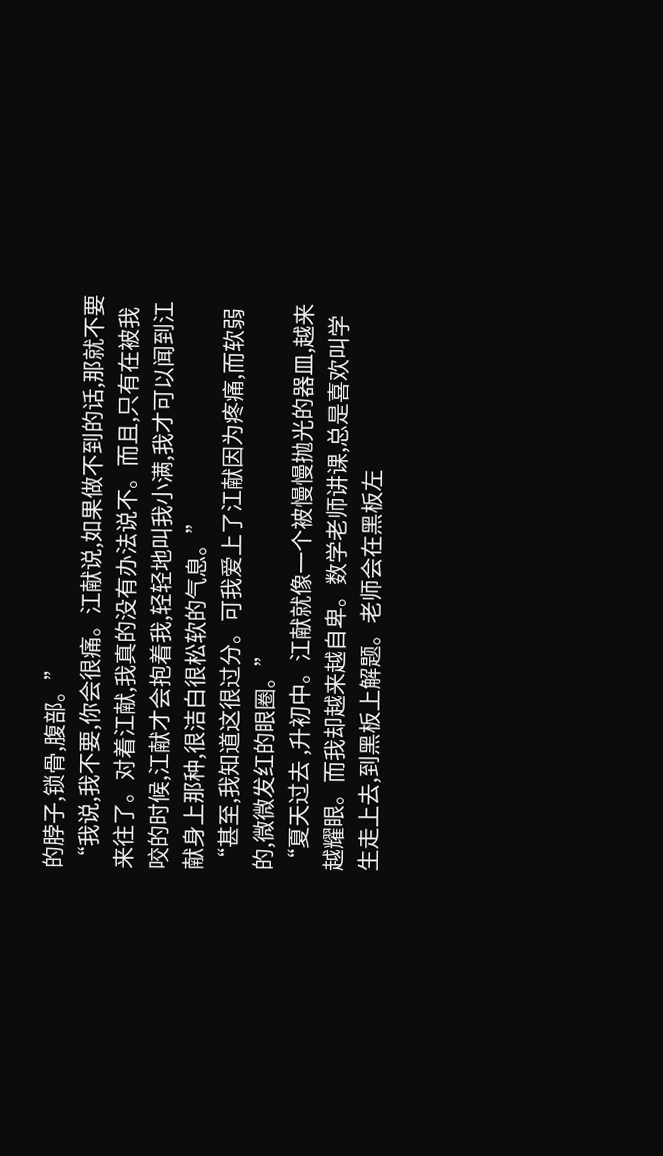的脖子,锁骨,腹部。”
“我说,我不要,你会很痛。江献说,如果做不到的话,那就不要来往了。对着江献,我真的没有办法说不。而且,只有在被我咬的时候,江献才会抱着我,轻轻地叫我小满,我才可以闻到江献身上那种,很洁白很松软的气息。”
“甚至,我知道这很过分。可我爱上了江献因为疼痛,而软弱的,微微发红的眼圈。”
“夏天过去 ,升初中。江献就像一个被慢慢抛光的器皿,越来越耀眼。而我却越来越自卑。数学老师讲课,总是喜欢叫学生走上去,到黑板上解题。老师会在黑板左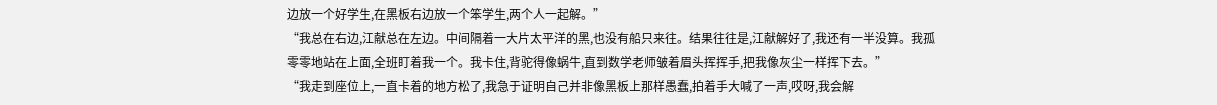边放一个好学生,在黑板右边放一个笨学生,两个人一起解。”
“我总在右边,江献总在左边。中间隔着一大片太平洋的黑,也没有船只来往。结果往往是,江献解好了,我还有一半没算。我孤零零地站在上面,全班盯着我一个。我卡住,背驼得像蜗牛,直到数学老师皱着眉头挥挥手,把我像灰尘一样挥下去。”
“我走到座位上,一直卡着的地方松了,我急于证明自己并非像黑板上那样愚蠢,拍着手大喊了一声,哎呀,我会解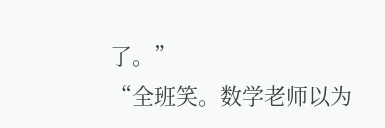了。”
“全班笑。数学老师以为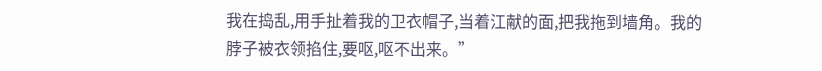我在捣乱,用手扯着我的卫衣帽子,当着江献的面,把我拖到墙角。我的脖子被衣领掐住,要呕,呕不出来。”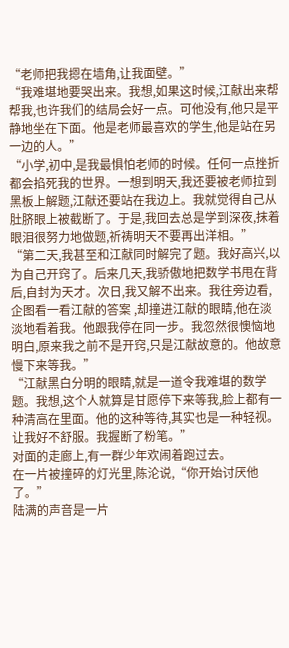“老师把我摁在墙角,让我面壁。”
“我难堪地要哭出来。我想,如果这时候,江献出来帮帮我,也许我们的结局会好一点。可他没有,他只是平静地坐在下面。他是老师最喜欢的学生,他是站在另一边的人。”
“小学,初中,是我最惧怕老师的时候。任何一点挫折都会掐死我的世界。一想到明天,我还要被老师拉到黑板上解题,江献还要站在我边上。我就觉得自己从肚脐眼上被截断了。于是,我回去总是学到深夜,抹着眼泪很努力地做题,祈祷明天不要再出洋相。”
“第二天,我甚至和江献同时解完了题。我好高兴,以为自己开窍了。后来几天,我骄傲地把数学书甩在背后,自封为天才。次日,我又解不出来。我往旁边看,企图看一看江献的答案 ,却撞进江献的眼睛,他在淡淡地看着我。他跟我停在同一步。我忽然很懊恼地明白,原来我之前不是开窍,只是江献故意的。他故意慢下来等我。”
“江献黑白分明的眼睛,就是一道令我难堪的数学题。我想,这个人就算是甘愿停下来等我,脸上都有一种清高在里面。他的这种等待,其实也是一种轻视。让我好不舒服。我握断了粉笔。”
对面的走廊上,有一群少年欢闹着跑过去。
在一片被撞碎的灯光里,陈沦说,“你开始讨厌他了。”
陆满的声音是一片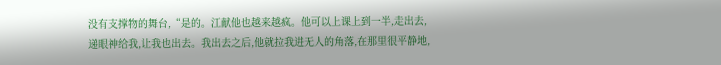没有支撑物的舞台,“是的。江献他也越来越疯。他可以上课上到一半,走出去,递眼神给我,让我也出去。我出去之后,他就拉我进无人的角落,在那里很平静地,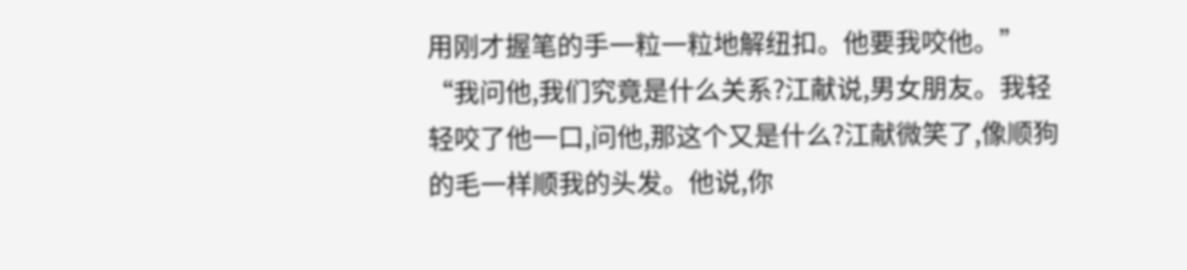用刚才握笔的手一粒一粒地解纽扣。他要我咬他。”
“我问他,我们究竟是什么关系?江献说,男女朋友。我轻轻咬了他一口,问他,那这个又是什么?江献微笑了,像顺狗的毛一样顺我的头发。他说,你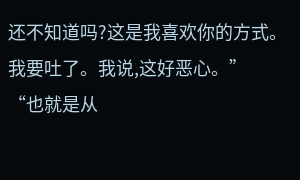还不知道吗?这是我喜欢你的方式。我要吐了。我说,这好恶心。”
“也就是从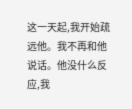这一天起,我开始疏远他。我不再和他说话。他没什么反应,我